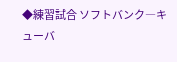◆練習試合 ソフトバンク―キューバ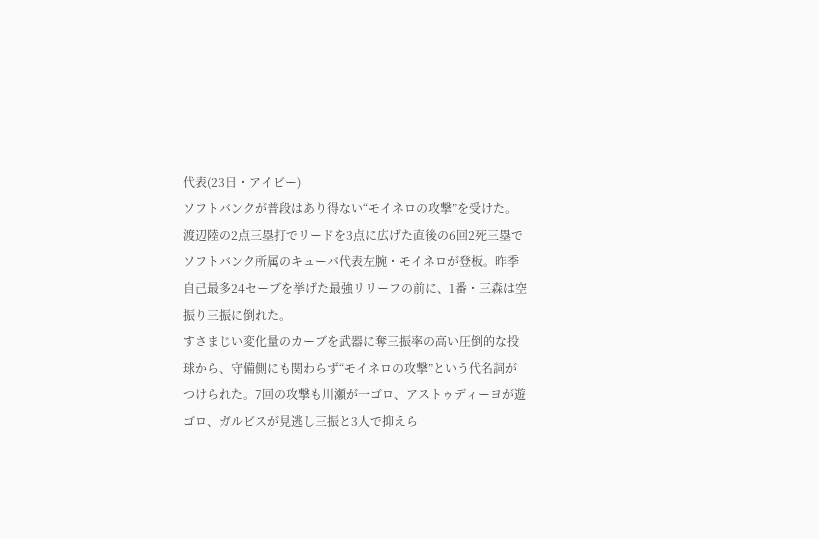代表(23日・アイビー)
ソフトバンクが普段はあり得ない“モイネロの攻撃”を受けた。
渡辺陸の2点三塁打でリードを3点に広げた直後の6回2死三塁でソフトバンク所属のキューバ代表左腕・モイネロが登板。昨季自己最多24セーブを挙げた最強リリーフの前に、1番・三森は空振り三振に倒れた。
すさまじい変化量のカーブを武器に奪三振率の高い圧倒的な投球から、守備側にも関わらず“モイネロの攻撃”という代名詞がつけられた。7回の攻撃も川瀬が一ゴロ、アストゥディーヨが遊ゴロ、ガルビスが見逃し三振と3人で抑えら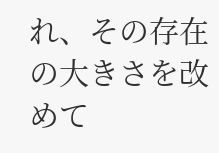れ、その存在の大きさを改めて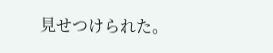見せつけられた。